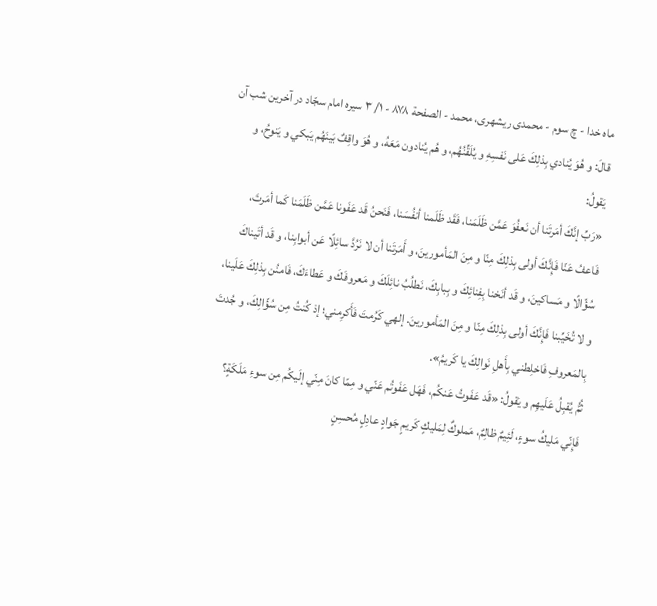ماه خدا - چ سوم - محمدی ریشهری، محمد - الصفحة ٨٧٨ - ١/ ٣ سيره امام سجّاد در آخرين شب آن
قالَ: و هُوَ يُنادي بِذلِكَ عَلى نَفسِهِ و يُلَقِّنُهُم، و هُم يُنادون مَعَهُ، و هُوَ واقِفٌ بَينَهُم يَبكي و يَنوحُ، و يَقولُ:
«رَبِّ إنَّكَ أمَرتَنا أن نَعفُوَ عَمَّن ظَلَمَنا، فَقَد ظَلَمنا أنفُسَنا، فَنَحنُ قَد عَفَونا عَمَّن ظَلَمَنا كَما أمَرتَ، فَاعفُ عَنّا فَإِنَّكَ أولى بِذلِكَ مِنّا و مِنَ المَأمورينَ، و أَمَرتَنا أن لا نَرُدَّ سائِلًا عَن أبوابِنا، و قَد أتَيناكَ سُؤّالًا و مَساكينَ، و قَد أنَخنا بِفِنائِكَ و بِبابِكَ، نَطلُبُ نائِلَكَ و مَعروفَكَ و عَطاءَكَ، فَامنُن بِذلِكَ عَلَينا، و لا تُخَيِّبنا فَإِنَّكَ أولى بِذلِكَ مِنّا و مِنَ المَأمورينَ. إلهي كَرُمتَ فَأَكرِمني؛ إذ كُنتُ مِن سُؤّالِكَ، و جُدتَ بِالمَعروفِ فَاخلِطني بِأَهلِ نَوالِكَ يا كَريمُ».
ثُمُّ يُقبِلُ عَلَيهِم و يَقولُ: «قَد عَفَوتُ عَنكُم، فَهَل عَفَوتُم عَنّي و مِمّا كانَ مِنّي إلَيكُم مِن سوءِ مَلَكَةٍ؟ فَإِنّي مَليكُ سوءٍ، لَئِيمٌ ظالِمٌ، مَملوكٌ لِمَليكٍ كَريمٍ جَوادٍ عادِلٍ مُحسِنٍ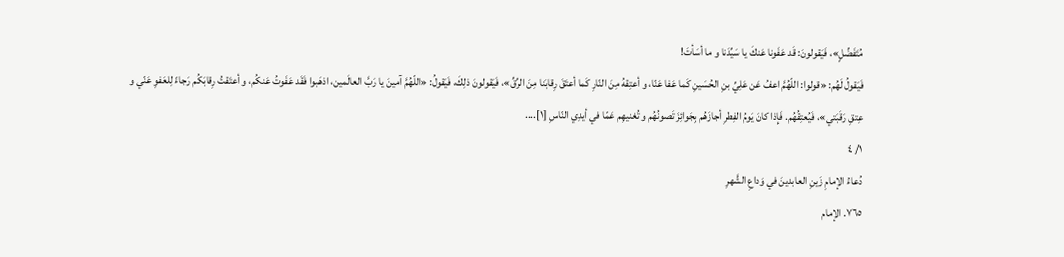مُتَفَضِّلٍ»، فَيَقولونَ: قَد عَفَونا عَنكَ يا سَيِّدَنا و ما أسَأتَ!
فَيَقولُ لَهُم: «قولوا: اللّهُمَّ اعفُ عَن عَلِيِّ بنِ الحُسَينِ كَما عَفا عَنّا، و أعتِقهُ مِنَ النّارِ كَما أعتَقَ رِقابَنا مِنَ الرِّقِّ»، فَيَقولونَ ذلِكَ، فَيَقولُ: «اللّهُمَّ آمينَ يا رَبَّ العالَمين، اذهَبوا فَقَد عَفَوتُ عَنكُم، و أعتَقتُ رِقابَكُم رَجاءً لِلعَفوِ عَنّي و عِتقِ رَقَبَتي»، فَيُعتِقُهُم. فَإِذا كانَ يَومُ الفِطرِ أجازَهُم بِجَوائِزَ تَصونُهُم و تُغنيهِم عَمّا في أيدِي النّاسِ [١]....
١/ ٤
دُعاءُ الإمامِ زَينِ العابدينَ في وَداعِ الشَّهرِ
٧٦٥. الإمام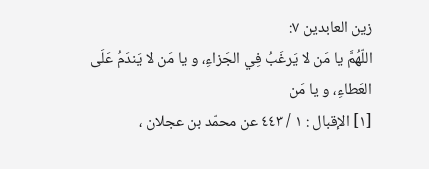زين العابدين ٧:
اللّهُمَّ يا مَن لا يَرغَبُ فِي الجَزاءِ، و يا مَن لا يَندَمُ عَلَى العَطاءِ، و يا مَن
[١] الإقبال : ١ / ٤٤٣ عن محمّد بن عجلان ،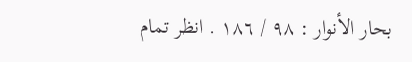بحار الأنوار : ٩٨ / ١٨٦ . انظر تمام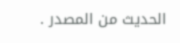الحديث من المصدر .